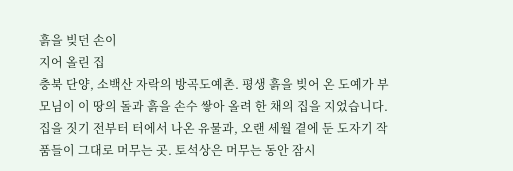흙을 빚던 손이
지어 올린 집
충북 단양, 소백산 자락의 방곡도예촌. 평생 흙을 빚어 온 도예가 부모님이 이 땅의 돌과 흙을 손수 쌓아 올려 한 채의 집을 지었습니다.
집을 짓기 전부터 터에서 나온 유물과, 오랜 세월 곁에 둔 도자기 작품들이 그대로 머무는 곳. 토석상은 머무는 동안 잠시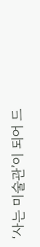‘사는 미술관’이 되어 드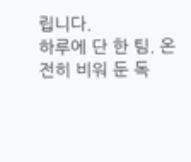립니다.
하루에 단 한 팀. 온전히 비워 둔 독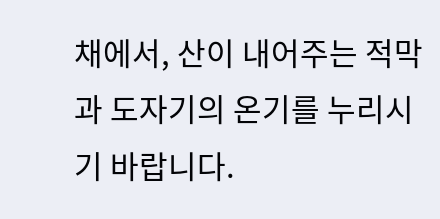채에서, 산이 내어주는 적막과 도자기의 온기를 누리시기 바랍니다.